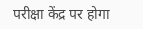परीक्षा केंद्र पर होगा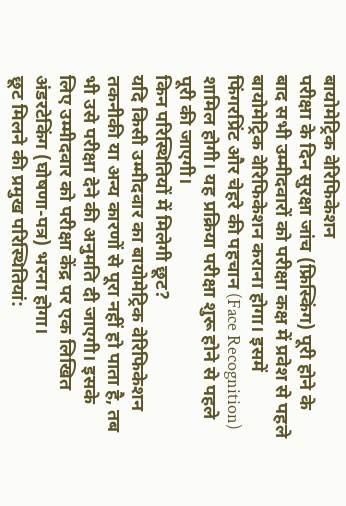बायोमेट्रिक वेरिफिकेशन
परीक्षा के दिन सुरक्षा जांच (फ्रिस्किंग) पूरी होने के बाद सभी उम्मीदवारों को परीक्षा कक्ष में प्रवेश से पहले बायोमेट्रिक वेरिफिकेशन कराना होगा। इसमें फिंगरप्रिंट और चेहरे की पहचान (Face Recognition) शामिल होगी। यह प्रक्रिया परीक्षा शुरू होने से पहले पूरी की जाएगी।
किन परिस्थितियों में मिलेगी छूट?
यदि किसी उम्मीदवार का बायोमेट्रिक वेरिफिकेशन तकनीकी या अन्य कारणों से पूरा नहीं हो पाता है, तब भी उसे परीक्षा देने की अनुमति दी जाएगी। इसके लिए उम्मीदवार को परीक्षा केंद्र पर एक लिखित अंडरटेकिंग (घोषणा-पत्र) भरना होगा।
छूट मिलने की प्रमुख परिस्थितियां: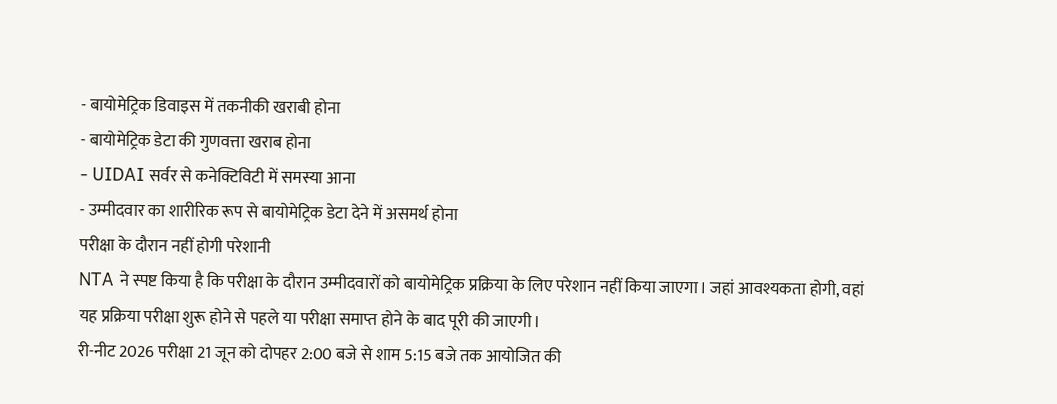- बायोमेट्रिक डिवाइस में तकनीकी खराबी होना
- बायोमेट्रिक डेटा की गुणवत्ता खराब होना
- UIDAI सर्वर से कनेक्टिविटी में समस्या आना
- उम्मीदवार का शारीरिक रूप से बायोमेट्रिक डेटा देने में असमर्थ होना
परीक्षा के दौरान नहीं होगी परेशानी
NTA ने स्पष्ट किया है कि परीक्षा के दौरान उम्मीदवारों को बायोमेट्रिक प्रक्रिया के लिए परेशान नहीं किया जाएगा। जहां आवश्यकता होगी, वहां यह प्रक्रिया परीक्षा शुरू होने से पहले या परीक्षा समाप्त होने के बाद पूरी की जाएगी।
री-नीट 2026 परीक्षा 21 जून को दोपहर 2:00 बजे से शाम 5:15 बजे तक आयोजित की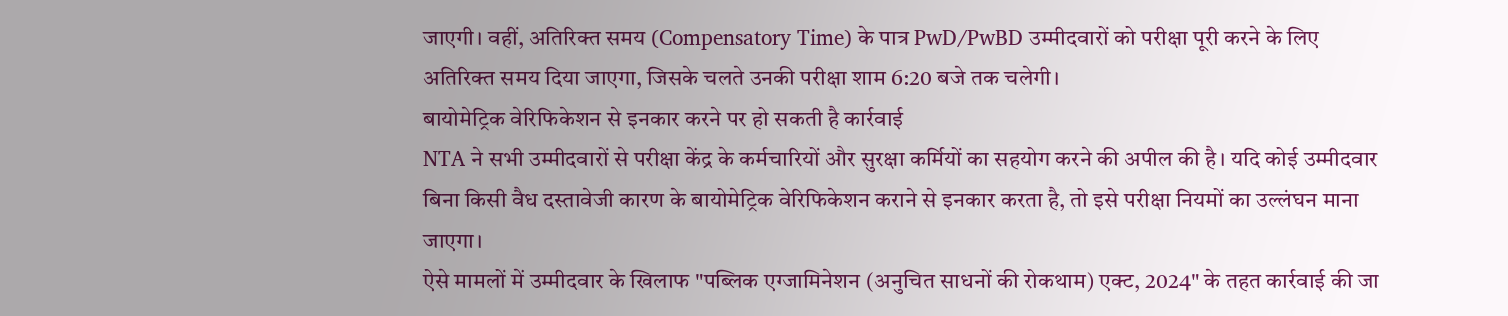जाएगी। वहीं, अतिरिक्त समय (Compensatory Time) के पात्र PwD/PwBD उम्मीदवारों को परीक्षा पूरी करने के लिए अतिरिक्त समय दिया जाएगा, जिसके चलते उनकी परीक्षा शाम 6:20 बजे तक चलेगी।
बायोमेट्रिक वेरिफिकेशन से इनकार करने पर हो सकती है कार्रवाई
NTA ने सभी उम्मीदवारों से परीक्षा केंद्र के कर्मचारियों और सुरक्षा कर्मियों का सहयोग करने की अपील की है। यदि कोई उम्मीदवार बिना किसी वैध दस्तावेजी कारण के बायोमेट्रिक वेरिफिकेशन कराने से इनकार करता है, तो इसे परीक्षा नियमों का उल्लंघन माना जाएगा।
ऐसे मामलों में उम्मीदवार के खिलाफ "पब्लिक एग्जामिनेशन (अनुचित साधनों की रोकथाम) एक्ट, 2024" के तहत कार्रवाई की जा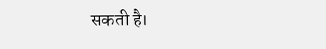सकती है।